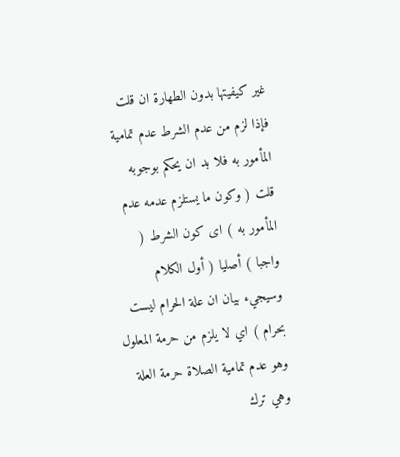غير كيفيتها بدون الطهارة ان قلت فإذا لزم من عدم الشرط عدم تمامية المأمور به فلا بد ان يحكم بوجوبه قلت ( وكون ما يستلزم عدمه عدم المأمور به ) اى كون الشرط ( واجبا ) أصليا ( أول الكلام وسيجيء بيان ان علة الحرام ليست بحرام ) اي لا يلزم من حرمة المعلول وهو عدم تمامية الصلاة حرمة العلة وهي ترك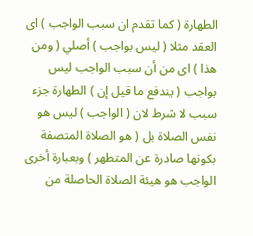الطهارة ( كما تقدم ان سبب الواجب ) اى العقد مثلا ( ليس بواجب ) أصلي ( ومن هذا ) اى من أن سبب الواجب ليس بواجب ( يندفع ما قيل إن ) الطهارة جزء سبب لا شرط لان ( الواجب ) ليس هو نفس الصلاة بل ( هو الصلاة المتصفة بكونها صادرة عن المتطهر ) وبعبارة أخرى الواجب هو هيئة الصلاة الحاصلة من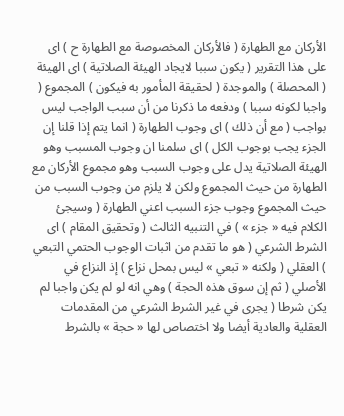الأركان مع الطهارة ( فالأركان المخصوصة مع الطهارة ح ) اى على هذا التقرير ( يكون سببا لايجاد الهيئة الصلاتية ) اى الهيئة ( المحصلة ) والموجدة ( لحقيقة المأمور به فيكون ) المجموع ( واجبا لكونه سببا ) ودفعه ما ذكرنا من أن سبب الواجب ليس بواجب ( مع أن ذلك ) اى وجوب الطهارة ( انما يتم إذا قلنا إن الجزء يجب بوجوب الكل ) اى سلمنا ان وجوب المسبب وهو الهيئة الصلاتية يدل على وجوب السبب وهو مجموع الأركان مع الطهارة من حيث المجموع ولكن لا يلزم من وجوب السبب من حيث المجموع وجوب جزء السبب اعني الطهارة ( وسيجئ الكلام فيه « جزء » ) في التنبيه الثالث ( وتحقيق المقام ) اى الشرط الشرعي ( هو ما تقدم من اثبات الوجوب الحتمي التبعي ) العقلي ( ولكنه « تبعي » ليس بمحل نزاع ) إذ النزاع في الأصلي ( ثم إن سوق هذه الحجة ) وهي انه لو لم يكن واجبا لم يكن شرطا ( يجرى في غير الشرط الشرعي من المقدمات العقلية والعادية أيضا ولا اختصاص لها « حجة » بالشرط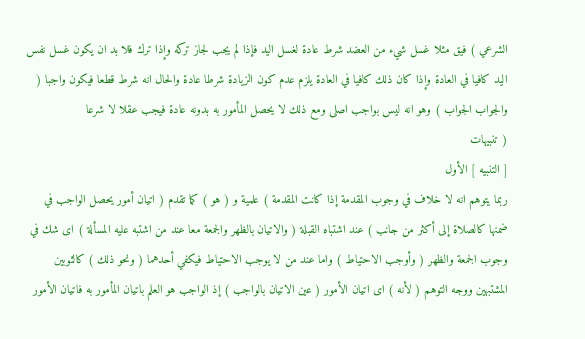الشرعي ) فيق مثلا غسل شيء من العضد شرط عادة لغسل اليد فإذا لم يجب لجاز تركه وإذا ترك فلا بد ان يكون غسل نفس اليد كافيا في العادة وإذا كان ذلك كافيا في العادة يلزم عدم كون الزيادة شرطا عادة والحال انه شرط قطعا فيكون واجبا ( والجواب الجواب ) وهو انه ليس بواجب اصلى ومع ذلك لا يحصل المأمور به بدونه عادة فيجب عقلا لا شرعا
( تنبيهات
[ التنبيه ] الأول
ربما يتوهم انه لا خلاف في وجوب المقدمة إذا كانت المقدمة ) علمية و ( هو ) كما تقدم ( اتيان أمور يحصل الواجب في ضمنها كالصلاة إلى أكثر من جانب ) عند اشتباه القبلة ( والاتيان بالظهر والجمعة معا عند من اشتبه عليه المسألة ) اى شك في وجوب الجمعة والظهر ( وأوجب الاحتياط ) واما عند من لا يوجب الاحتياط فيكفي أحدهما ( ونحو ذلك ) كالثوبين المشتبهين ووجه التوهم ( لأنه ) اى اتيان الأمور ( عين الاتيان بالواجب ) إذ الواجب هو العلم باتيان المأمور به فاتيان الأمور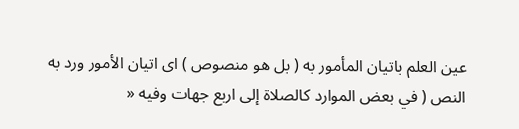عين العلم باتيان المأمور به ( بل هو منصوص ) اى اتيان الأمور ورد به النص ( في بعض الموارد كالصلاة إلى اربع جهات وفيه «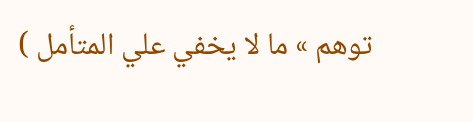توهم » ما لا يخفي علي المتأمل )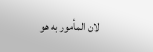لان المأمور به هو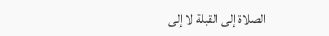الصلاة إلى القبلة لا إلى